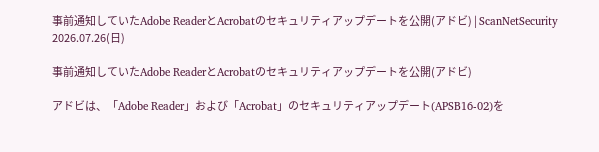事前通知していたAdobe ReaderとAcrobatのセキュリティアップデートを公開(アドビ) | ScanNetSecurity
2026.07.26(日)

事前通知していたAdobe ReaderとAcrobatのセキュリティアップデートを公開(アドビ)

アドビは、「Adobe Reader」および「Acrobat」のセキュリティアップデート(APSB16-02)を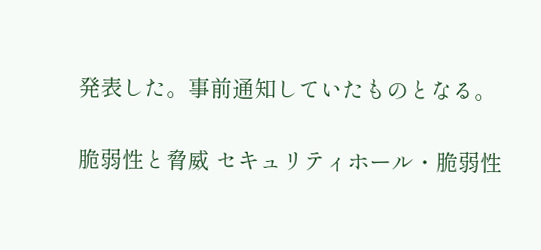発表した。事前通知していたものとなる。

脆弱性と脅威 セキュリティホール・脆弱性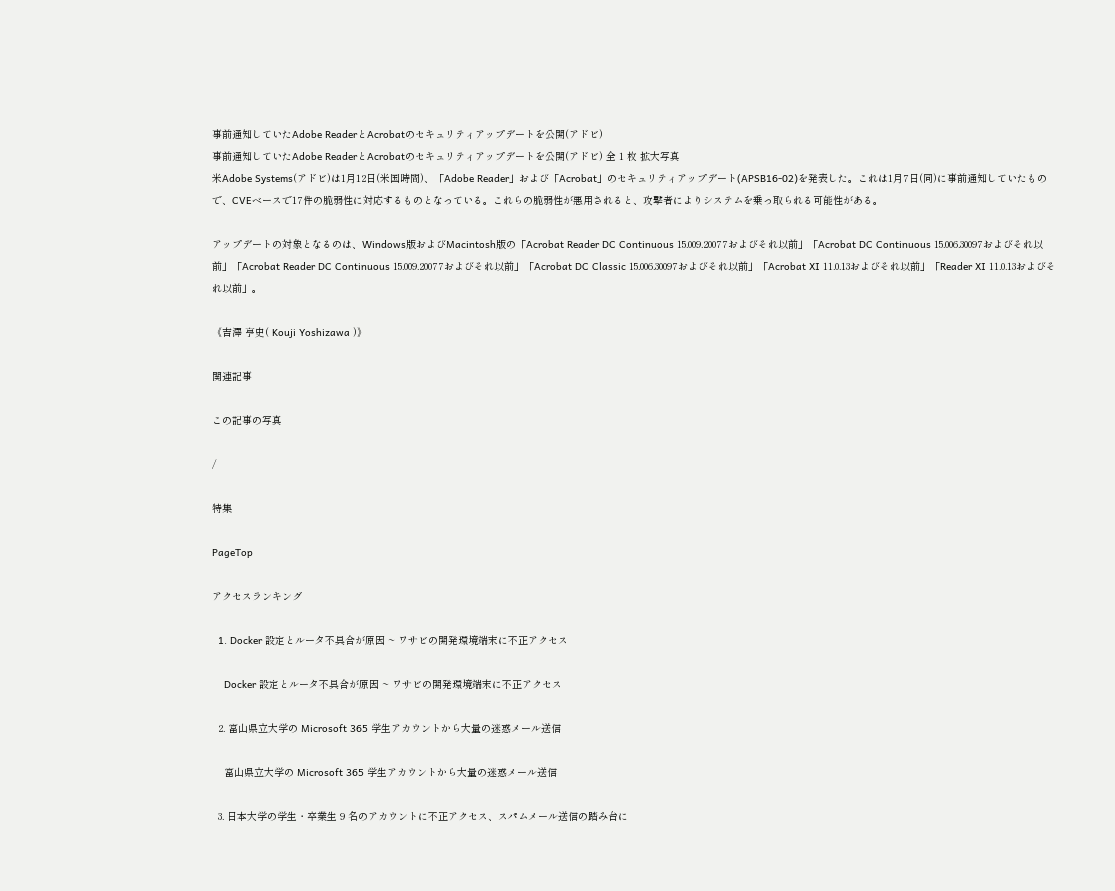事前通知していたAdobe ReaderとAcrobatのセキュリティアップデートを公開(アドビ)
事前通知していたAdobe ReaderとAcrobatのセキュリティアップデートを公開(アドビ) 全 1 枚 拡大写真
米Adobe Systems(アドビ)は1月12日(米国時間)、「Adobe Reader」および「Acrobat」のセキュリティアップデート(APSB16-02)を発表した。これは1月7日(同)に事前通知していたもので、CVEベースで17件の脆弱性に対応するものとなっている。これらの脆弱性が悪用されると、攻撃者によりシステムを乗っ取られる可能性がある。

アップデートの対象となるのは、Windows版およびMacintosh版の「Acrobat Reader DC Continuous 15.009.20077およびそれ以前」「Acrobat DC Continuous 15.006.30097およびそれ以前」「Acrobat Reader DC Continuous 15.009.20077およびそれ以前」「Acrobat DC Classic 15.006.30097およびそれ以前」「Acrobat XI 11.0.13およびそれ以前」「Reader XI 11.0.13およびそれ以前」。

《吉澤 亨史( Kouji Yoshizawa )》

関連記事

この記事の写真

/

特集

PageTop

アクセスランキング

  1. Docker 設定とルータ不具合が原因 ~ ワサビの開発環境端末に不正アクセス

    Docker 設定とルータ不具合が原因 ~ ワサビの開発環境端末に不正アクセス

  2. 富山県立大学の Microsoft 365 学生アカウントから大量の迷惑メール送信

    富山県立大学の Microsoft 365 学生アカウントから大量の迷惑メール送信

  3. 日本大学の学生・卒業生 9 名のアカウントに不正アクセス、スパムメール送信の踏み台に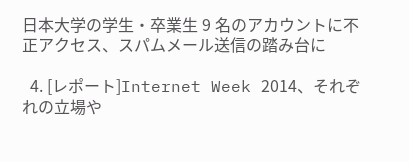日本大学の学生・卒業生 9 名のアカウントに不正アクセス、スパムメール送信の踏み台に

  4. [レポート]Internet Week 2014、それぞれの立場や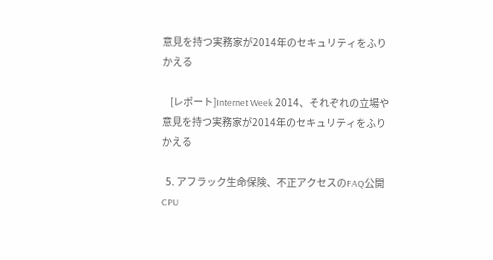意見を持つ実務家が2014年のセキュリティをふりかえる

    [レポート]Internet Week 2014、それぞれの立場や意見を持つ実務家が2014年のセキュリティをふりかえる

  5. アフラック生命保険、不正アクセスのFAQ公開 CPU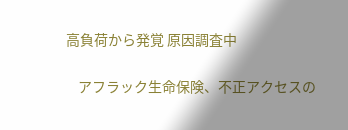高負荷から発覚 原因調査中

    アフラック生命保険、不正アクセスの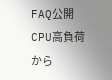FAQ公開 CPU高負荷から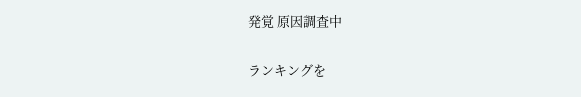発覚 原因調査中

ランキングを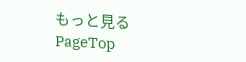もっと見る
PageTop